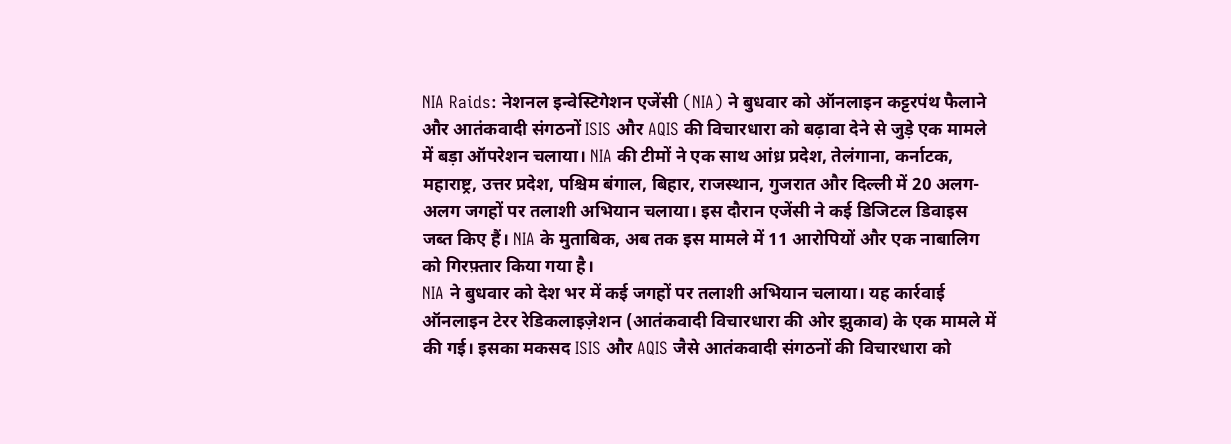NIA Raids: नेशनल इन्वेस्टिगेशन एजेंसी (NIA) ने बुधवार को ऑनलाइन कट्टरपंथ फैलाने और आतंकवादी संगठनों ISIS और AQIS की विचारधारा को बढ़ावा देने से जुड़े एक मामले में बड़ा ऑपरेशन चलाया। NIA की टीमों ने एक साथ आंध्र प्रदेश, तेलंगाना, कर्नाटक, महाराष्ट्र, उत्तर प्रदेश, पश्चिम बंगाल, बिहार, राजस्थान, गुजरात और दिल्ली में 20 अलग-अलग जगहों पर तलाशी अभियान चलाया। इस दौरान एजेंसी ने कई डिजिटल डिवाइस जब्त किए हैं। NIA के मुताबिक, अब तक इस मामले में 11 आरोपियों और एक नाबालिग को गिरफ़्तार किया गया है।
NIA ने बुधवार को देश भर में कई जगहों पर तलाशी अभियान चलाया। यह कार्रवाई ऑनलाइन टेरर रेडिकलाइज़ेशन (आतंकवादी विचारधारा की ओर झुकाव) के एक मामले में की गई। इसका मकसद ISIS और AQIS जैसे आतंकवादी संगठनों की विचारधारा को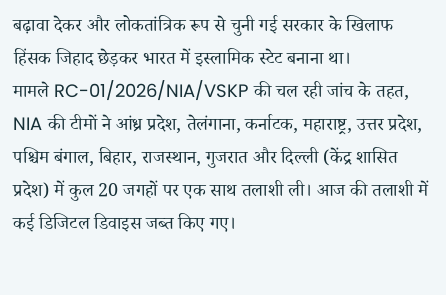बढ़ावा देकर और लोकतांत्रिक रूप से चुनी गई सरकार के खिलाफ हिंसक जिहाद छेड़कर भारत में इस्लामिक स्टेट बनाना था।
मामले RC-01/2026/NIA/VSKP की चल रही जांच के तहत, NIA की टीमों ने आंध्र प्रदेश, तेलंगाना, कर्नाटक, महाराष्ट्र, उत्तर प्रदेश, पश्चिम बंगाल, बिहार, राजस्थान, गुजरात और दिल्ली (केंद्र शासित प्रदेश) में कुल 20 जगहों पर एक साथ तलाशी ली। आज की तलाशी में कई डिजिटल डिवाइस जब्त किए गए।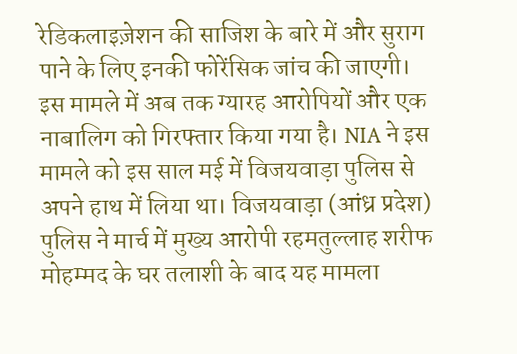रेडिकलाइज़ेशन की साजिश के बारे में और सुराग पाने के लिए इनकी फोरेंसिक जांच की जाएगी।
इस मामले में अब तक ग्यारह आरोपियों और एक नाबालिग को गिरफ्तार किया गया है। NIA ने इस मामले को इस साल मई में विजयवाड़ा पुलिस से अपने हाथ में लिया था। विजयवाड़ा (आंध्र प्रदेश) पुलिस ने मार्च में मुख्य आरोपी रहमतुल्लाह शरीफ मोहम्मद के घर तलाशी के बाद यह मामला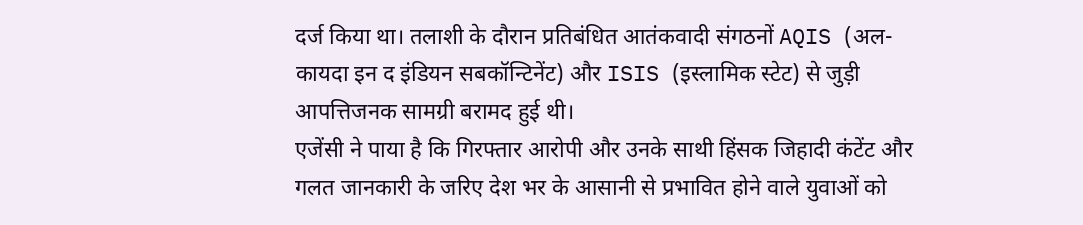दर्ज किया था। तलाशी के दौरान प्रतिबंधित आतंकवादी संगठनों AQIS (अल-कायदा इन द इंडियन सबकॉन्टिनेंट) और ISIS (इस्लामिक स्टेट) से जुड़ी आपत्तिजनक सामग्री बरामद हुई थी।
एजेंसी ने पाया है कि गिरफ्तार आरोपी और उनके साथी हिंसक जिहादी कंटेंट और गलत जानकारी के जरिए देश भर के आसानी से प्रभावित होने वाले युवाओं को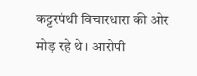कट्टरपंथी विचारधारा की ओर मोड़ रहे थे। आरोपी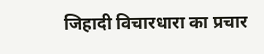जिहादी विचारधारा का प्रचार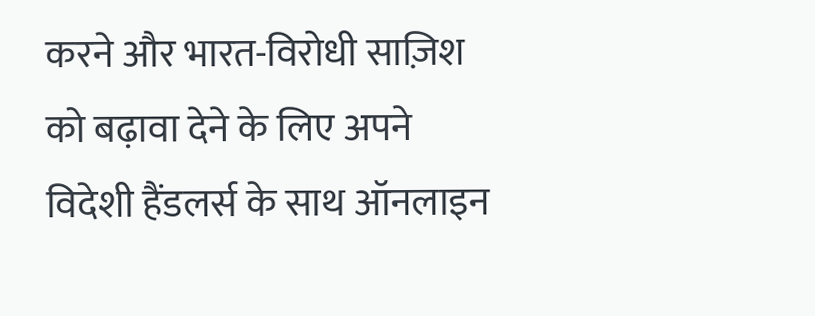करने और भारत-विरोधी साज़िश को बढ़ावा देने के लिए अपने विदेशी हैंडलर्स के साथ ऑनलाइन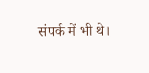संपर्क में भी थे।